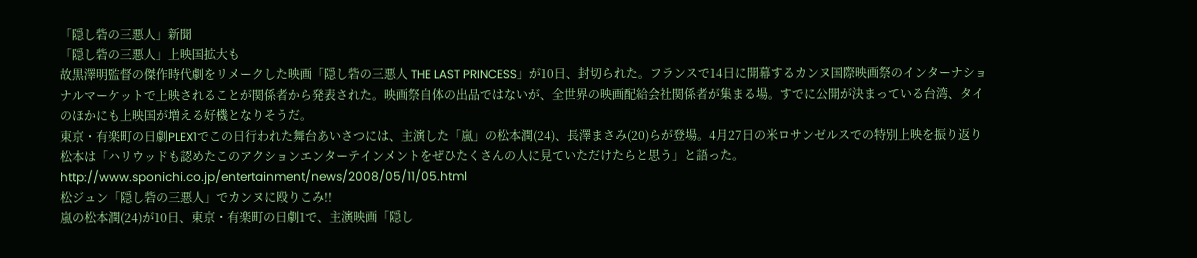「隠し砦の三悪人」新聞
「隠し砦の三悪人」上映国拡大も
故黒澤明監督の傑作時代劇をリメークした映画「隠し砦の三悪人 THE LAST PRINCESS」が10日、封切られた。フランスで14日に開幕するカンヌ国際映画祭のインターナショナルマーケットで上映されることが関係者から発表された。映画祭自体の出品ではないが、全世界の映画配給会社関係者が集まる場。すでに公開が決まっている台湾、タイのほかにも上映国が増える好機となりそうだ。
東京・有楽町の日劇PLEX1でこの日行われた舞台あいさつには、主演した「嵐」の松本潤(24)、長澤まさみ(20)らが登場。4月27日の米ロサンゼルスでの特別上映を振り返り松本は「ハリウッドも認めたこのアクションエンターテインメントをぜひたくさんの人に見ていただけたらと思う」と語った。
http://www.sponichi.co.jp/entertainment/news/2008/05/11/05.html
松ジュン「隠し砦の三悪人」でカンヌに殴りこみ!!
嵐の松本潤(24)が10日、東京・有楽町の日劇1で、主演映画「隠し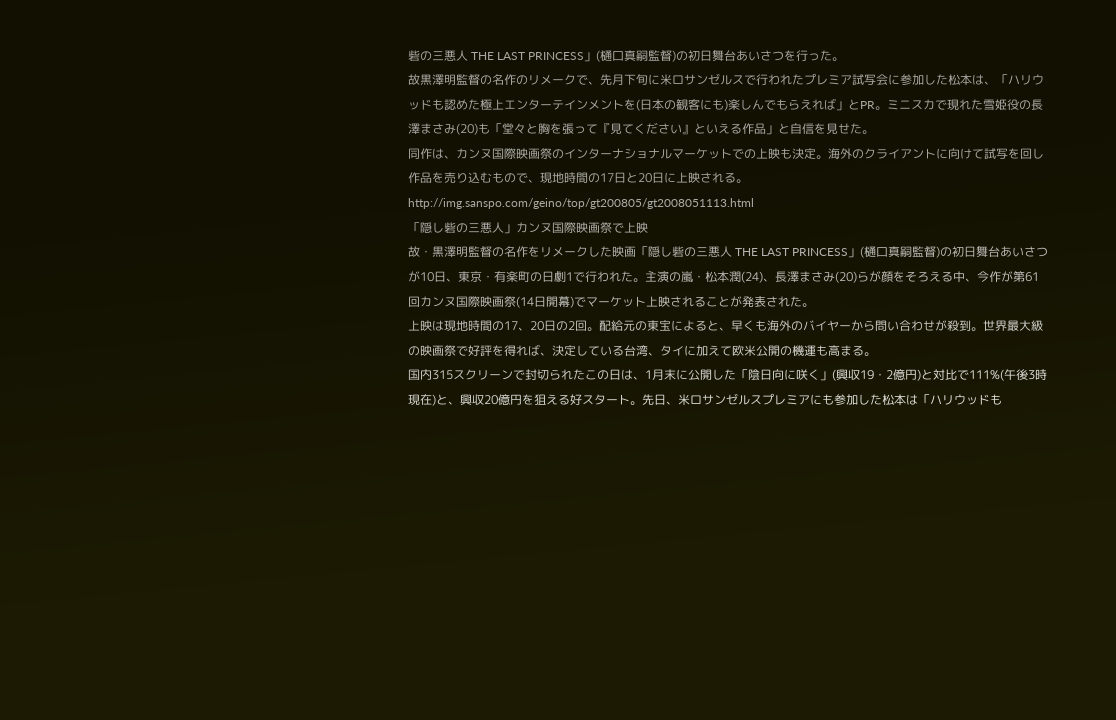砦の三悪人 THE LAST PRINCESS」(樋口真嗣監督)の初日舞台あいさつを行った。
故黒澤明監督の名作のリメークで、先月下旬に米ロサンゼルスで行われたプレミア試写会に参加した松本は、「ハリウッドも認めた極上エンターテインメントを(日本の観客にも)楽しんでもらえれば」とPR。ミニスカで現れた雪姫役の長澤まさみ(20)も「堂々と胸を張って『見てください』といえる作品」と自信を見せた。
同作は、カンヌ国際映画祭のインターナショナルマーケットでの上映も決定。海外のクライアントに向けて試写を回し作品を売り込むもので、現地時間の17日と20日に上映される。
http://img.sanspo.com/geino/top/gt200805/gt2008051113.html
「隠し砦の三悪人」カンヌ国際映画祭で上映
故・黒澤明監督の名作をリメークした映画「隠し砦の三悪人 THE LAST PRINCESS」(樋口真嗣監督)の初日舞台あいさつが10日、東京・有楽町の日劇1で行われた。主演の嵐・松本潤(24)、長澤まさみ(20)らが顔をそろえる中、今作が第61回カンヌ国際映画祭(14日開幕)でマーケット上映されることが発表された。
上映は現地時間の17、20日の2回。配給元の東宝によると、早くも海外のバイヤーから問い合わせが殺到。世界最大級の映画祭で好評を得れば、決定している台湾、タイに加えて欧米公開の機運も高まる。
国内315スクリーンで封切られたこの日は、1月末に公開した「陰日向に咲く」(興収19・2億円)と対比で111%(午後3時現在)と、興収20億円を狙える好スタート。先日、米ロサンゼルスプレミアにも参加した松本は「ハリウッドも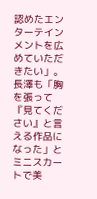認めたエンターテインメントを広めていただきたい」。長澤も「胸を張って『見てください』と言える作品になった」とミニスカートで美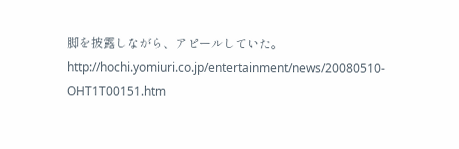脚を披露しながら、アピールしていた。
http://hochi.yomiuri.co.jp/entertainment/news/20080510-OHT1T00151.htm